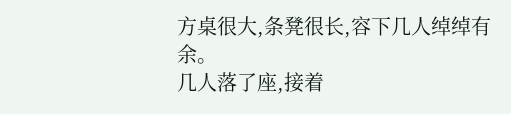方桌很大,条凳很长,容下几人绰绰有余。
几人落了座,接着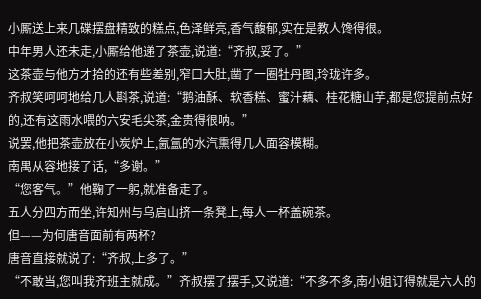小厮送上来几碟摆盘精致的糕点,色泽鲜亮,香气馥郁,实在是教人馋得很。
中年男人还未走,小厮给他递了茶壶,说道:“齐叔,妥了。”
这茶壶与他方才拾的还有些差别,窄口大肚,凿了一圈牡丹图,玲珑许多。
齐叔笑呵呵地给几人斟茶,说道:“鹅油酥、软香糕、蜜汁藕、桂花糖山芋,都是您提前点好的,还有这雨水喂的六安毛尖茶,金贵得很呐。”
说罢,他把茶壶放在小炭炉上,氤氲的水汽熏得几人面容模糊。
南禺从容地接了话,“多谢。”
“您客气。”他鞠了一躬,就准备走了。
五人分四方而坐,许知州与乌启山挤一条凳上,每人一杯盖碗茶。
但——为何唐音面前有两杯?
唐音直接就说了:“齐叔,上多了。”
“不敢当,您叫我齐班主就成。”齐叔摆了摆手,又说道:“不多不多,南小姐订得就是六人的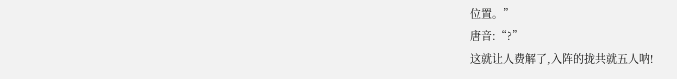位置。”
唐音:“?”
这就让人费解了,入阵的拢共就五人呐!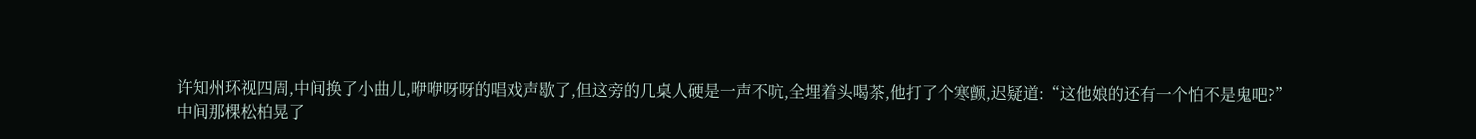许知州环视四周,中间换了小曲儿,咿咿呀呀的唱戏声歇了,但这旁的几桌人硬是一声不吭,全埋着头喝茶,他打了个寒颤,迟疑道:“这他娘的还有一个怕不是鬼吧?”
中间那棵松柏晃了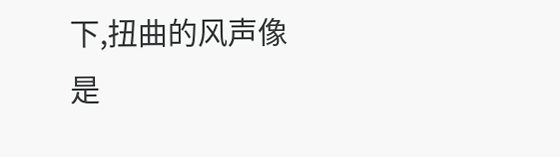下,扭曲的风声像是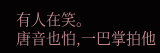有人在笑。
唐音也怕,一巴掌拍他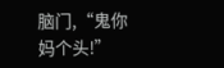脑门,“鬼你妈个头!”